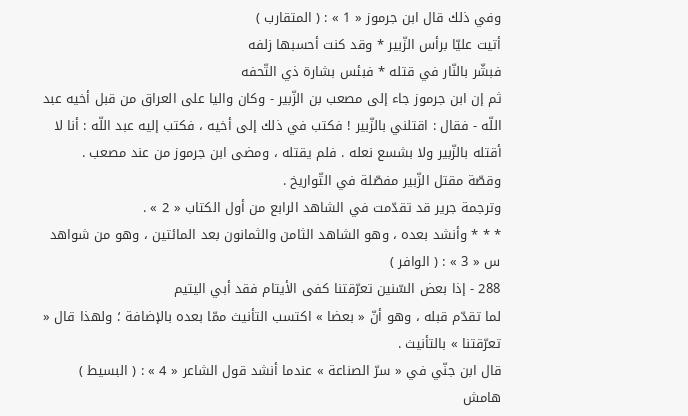وفي ذلك قال ابن جرموز « 1 » : ( المتقارب )
أتيت عليّا برأس الزّبير * وقد كنت أحسبها زلفه
فبشّر بالنّار في قتله * فبئس بشارة ذي التّحفه
ثم إن ابن جرموز جاء إلى مصعب بن الزّبير - وكان واليا على العراق من قبل أخيه عبد اللّه - فقال : اقتلني بالزّبير ! فكتب في ذلك إلى أخيه ، فكتب إليه عبد اللّه : أنا لا أقتله بالزّبير ولا بشسع نعله . فلم يقتله ، ومضى ابن جرموز من عند مصعب .
وقصّة مقتل الزّبير مفصّلة في التّواريخ .
وترجمة جرير قد تقدّمت في الشاهد الرابع من أول الكتاب « 2 » .
* * * وأنشد بعده ، وهو الشاهد الثامن والثمانون بعد المائتين ، وهو من شواهد س « 3 » : ( الوافر )
288 - إذا بعض السّنين تعرّقتنا كفى الأيتام فقد أبي اليتيم
لما تقدّم قبله ، وهو أنّ « بعضا » اكتسب التأنيث ممّا بعده بالإضافة ؛ ولهذا قال « تعرّقتنا » بالتأنيث .
قال ابن جنّي في « سرّ الصناعة » عندما أنشد قول الشاعر « 4 » : ( البسيط )
هامش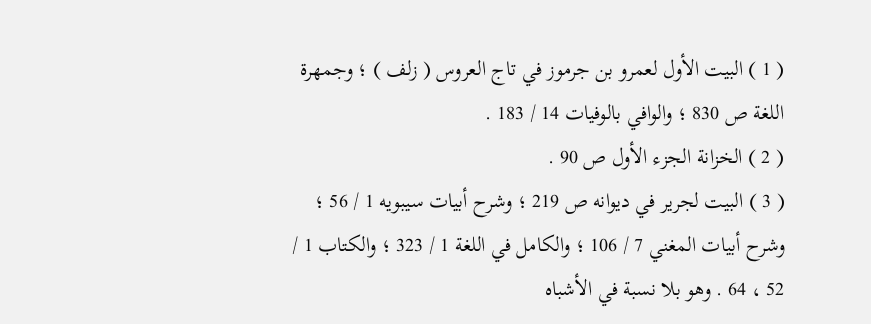( 1 ) البيت الأول لعمرو بن جرموز في تاج العروس ( زلف ) ؛ وجمهرة اللغة ص 830 ؛ والوافي بالوفيات 14 / 183 .
( 2 ) الخزانة الجزء الأول ص 90 .
( 3 ) البيت لجرير في ديوانه ص 219 ؛ وشرح أبيات سيبويه 1 / 56 ؛ وشرح أبيات المغني 7 / 106 ؛ والكامل في اللغة 1 / 323 ؛ والكتاب 1 / 52 ، 64 . وهو بلا نسبة في الأشباه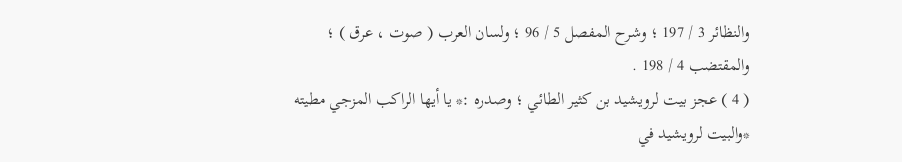والنظائر 3 / 197 ؛ وشرح المفصل 5 / 96 ؛ ولسان العرب ( صوت ، عرق ) ؛ والمقتضب 4 / 198 .
( 4 ) عجز بيت لرويشيد بن كثير الطائي ؛ وصدره :* يا أيها الراكب المزجي مطيته *والبيت لرويشيد في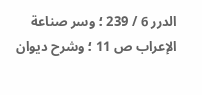الدرر 6 / 239 ؛ وسر صناعة الإعراب ص 11 ؛ وشرح ديوان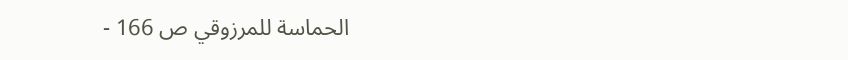الحماسة للمرزوقي ص 166 -